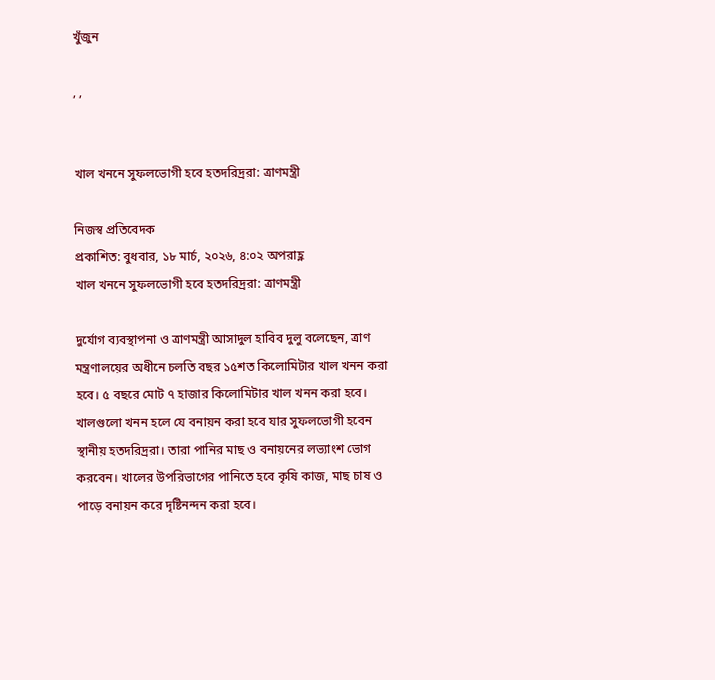খুঁজুন

, ,


খাল খননে সুফলভোগী হবে হতদরিদ্ররা: ত্রাণমন্ত্রী

নিজস্ব প্রতিবেদক
প্রকাশিত: বুধবার, ১৮ মার্চ, ২০২৬, ৪:০২ অপরাহ্ণ
খাল খননে সুফলভোগী হবে হতদরিদ্ররা: ত্রাণমন্ত্রী

দুর্যোগ ব্যবস্থাপনা ও ত্রাণমন্ত্রী আসাদুল হাবিব দুলু বলেছেন, ত্রাণ মন্ত্রণালয়ের অধীনে চলতি বছর ১৫শত কিলোমিটার খাল খনন করা হবে। ৫ বছরে মোট ৭ হাজার কিলোমিটার খাল খনন করা হবে। খালগুলো খনন হলে যে বনায়ন করা হবে যার সুফলভোগী হবেন স্থানীয় হতদরিদ্ররা। তারা পানির মাছ ও বনায়নের লভ্যাংশ ভোগ করবেন। খালের উপরিভাগের পানিতে হবে কৃষি কাজ, মাছ চাষ ও পাড়ে বনায়ন করে দৃষ্টিনন্দন করা হবে।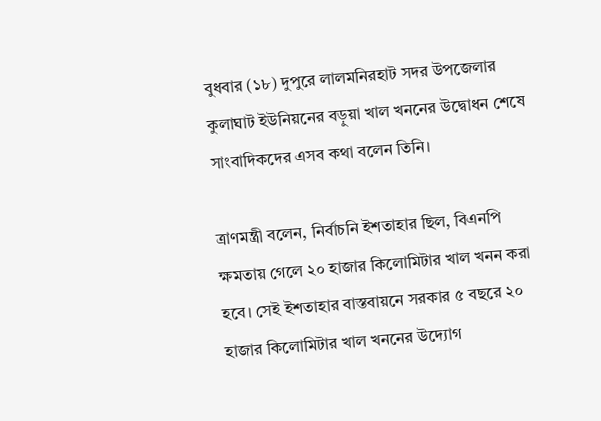বুধবার (১৮) দুপুরে লালমনিরহাট সদর উপজেলার কুলাঘাট ইউনিয়নের বড়ুয়া খাল খননের উদ্বোধন শেষে সাংবাদিকদের এসব কথা বলেন তিনি।

ত্রাণমন্ত্রী বলেন, নির্বাচনি ইশতাহার ছিল, বিএনপি ক্ষমতায় গেলে ২০ হাজার কিলোমিটার খাল খনন করা হবে। সেই ইশতাহার বাস্তবায়নে সরকার ৫ বছরে ২০ হাজার কিলোমিটার খাল খননের উদ্যোগ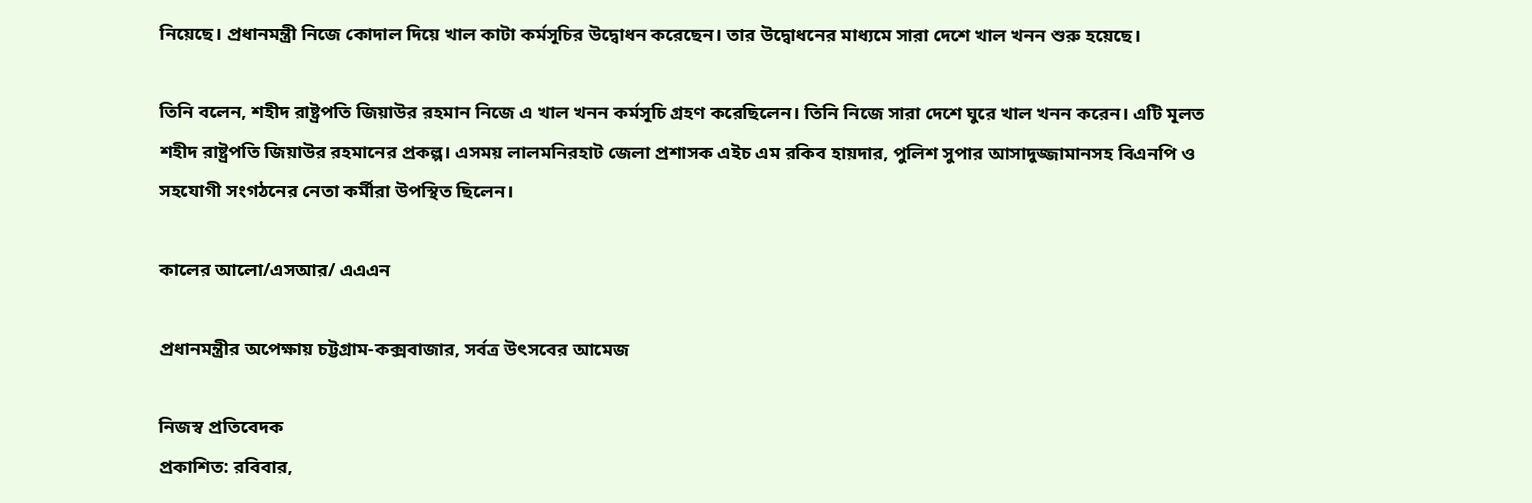নিয়েছে। প্রধানমন্ত্রী নিজে কোদাল দিয়ে খাল কাটা কর্মসূচির উদ্বোধন করেছেন। তার উদ্বোধনের মাধ্যমে সারা দেশে খাল খনন শুরু হয়েছে।

তিনি বলেন, শহীদ রাষ্ট্রপতি জিয়াউর রহমান নিজে এ খাল খনন কর্মসূচি গ্রহণ করেছিলেন। তিনি নিজে সারা দেশে ঘুরে খাল খনন করেন। এটি মূলত শহীদ রাষ্ট্রপতি জিয়াউর রহমানের প্রকল্প। এসময় লালমনিরহাট জেলা প্রশাসক এইচ এম রকিব হায়দার, পুলিশ সুপার আসাদুজ্জামানসহ বিএনপি ও সহযোগী সংগঠনের নেতা কর্মীরা উপস্থিত ছিলেন।

কালের আলো/এসআর/ এএএন

প্রধানমন্ত্রীর অপেক্ষায় চট্টগ্রাম-কক্সবাজার, সর্বত্র উৎসবের আমেজ

নিজস্ব প্রতিবেদক
প্রকাশিত: রবিবার,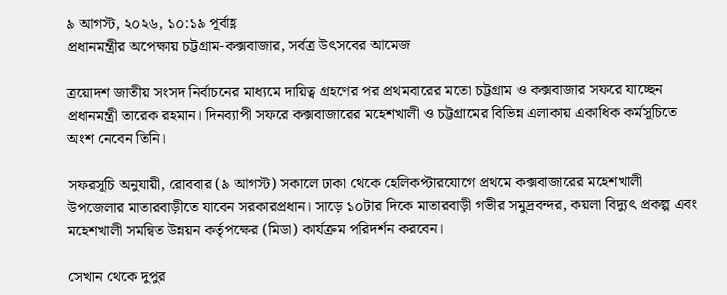৯ আগস্ট, ২০২৬, ১০:১৯ পূর্বাহ্ণ
প্রধানমন্ত্রীর অপেক্ষায় চট্টগ্রাম-কক্সবাজার, সর্বত্র উৎসবের আমেজ

ত্রয়োদশ জাতীয় সংসদ নির্বাচনের মাধ্যমে দায়িত্ব গ্রহণের পর প্রথমবারের মতো চট্টগ্রাম ও কক্সবাজার সফরে যাচ্ছেন প্রধানমন্ত্রী তারেক রহমান। দিনব্যাপী সফরে কক্সবাজারের মহেশখালী ও চট্টগ্রামের বিভিন্ন এলাকায় একাধিক কর্মসূচিতে অংশ নেবেন তিনি।

সফরসূচি অনুযায়ী, রোববার (৯ আগস্ট) সকালে ঢাকা থেকে হেলিকপ্টারযোগে প্রথমে কক্সবাজারের মহেশখালী উপজেলার মাতারবাড়ীতে যাবেন সরকারপ্রধান। সাড়ে ১০টার দিকে মাতারবাড়ী গভীর সমুদ্রবন্দর, কয়লা বিদ্যুৎ প্রকল্প এবং মহেশখালী সমন্বিত উন্নয়ন কর্তৃপক্ষের (মিডা) কার্যক্রম পরিদর্শন করবেন।

সেখান থেকে দুপুর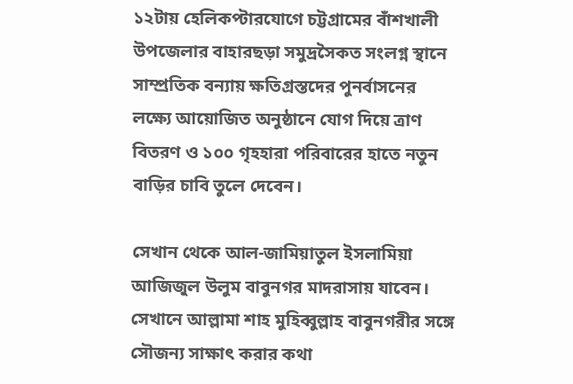১২টায় হেলিকপ্টারযোগে চট্টগ্রামের বাঁশখালী উপজেলার বাহারছড়া সমুদ্রসৈকত সংলগ্ন স্থানে সাম্প্রতিক বন্যায় ক্ষতিগ্রস্তদের পুনর্বাসনের লক্ষ্যে আয়োজিত অনুষ্ঠানে যোগ দিয়ে ত্রাণ বিতরণ ও ১০০ গৃহহারা পরিবারের হাতে নতুন বাড়ির চাবি তুলে দেবেন।

সেখান থেকে আল-জামিয়াতুল ইসলামিয়া আজিজুল উলুম বাবুনগর মাদরাসায় যাবেন। সেখানে আল্লামা শাহ মুহিব্বুল্লাহ বাবুনগরীর সঙ্গে সৌজন্য সাক্ষাৎ করার কথা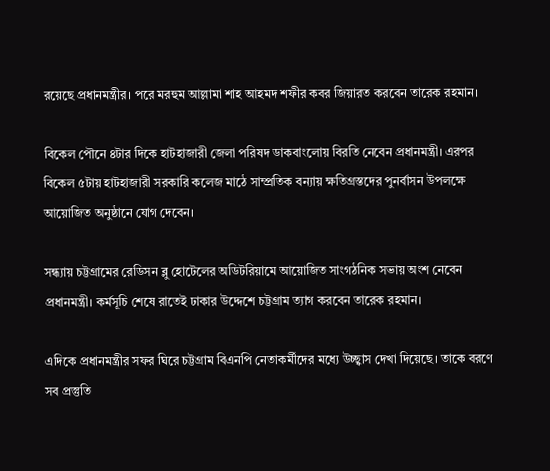রয়েছে প্রধানমন্ত্রীর। পরে মরহুম আল্লামা শাহ আহমদ শফীর কবর জিয়ারত করবেন তারেক রহমান।

বিকেল পৌনে ৪টার দিকে হাটহাজারী জেলা পরিষদ ডাকবাংলোয় বিরতি নেবেন প্রধানমন্ত্রী। এরপর বিকেল ৫টায় হাটহাজারী সরকারি কলেজ মাঠে সাম্প্রতিক বন্যায় ক্ষতিগ্রস্তদের পুনর্বাসন উপলক্ষে আয়োজিত অনুষ্ঠানে যোগ দেবেন।

সন্ধ্যায় চট্টগ্রামের রেডিসন ব্লু হোটেলের অডিটরিয়ামে আয়োজিত সাংগঠনিক সভায় অংশ নেবেন প্রধানমন্ত্রী। কর্মসূচি শেষে রাতেই ঢাকার উদ্দেশে চট্টগ্রাম ত্যাগ করবেন তারেক রহমান।

এদিকে প্রধানমন্ত্রীর সফর ঘিরে চট্টগ্রাম বিএনপি নেতাকর্মীদের মধ্যে উচ্ছ্বাস দেখা দিয়েছে। তাকে বরণে সব প্রস্তুতি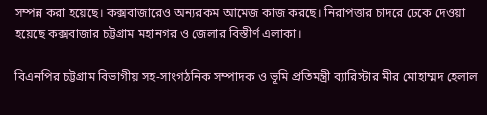সম্পন্ন করা হয়েছে। কক্সবাজারেও অন্যরকম আমেজ কাজ করছে। নিরাপত্তার চাদরে ঢেকে দেওয়া হয়েছে কক্সবাজার চট্টগ্রাম মহানগর ও জেলার বিস্তীর্ণ এলাকা।

বিএনপির চট্টগ্রাম বিভাগীয় সহ-সাংগঠনিক সম্পাদক ও ভূমি প্রতিমন্ত্রী ব্যারিস্টার মীর মোহাম্মদ হেলাল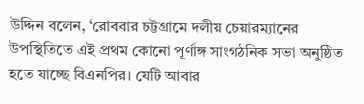উদ্দিন বলেন, ‘রোববার চট্টগ্রামে দলীয় চেয়ারম্যানের উপস্থিতিতে এই প্রথম কোনো পূর্ণাঙ্গ সাংগঠনিক সভা অনুষ্ঠিত হতে যাচ্ছে বিএনপির। যেটি আবার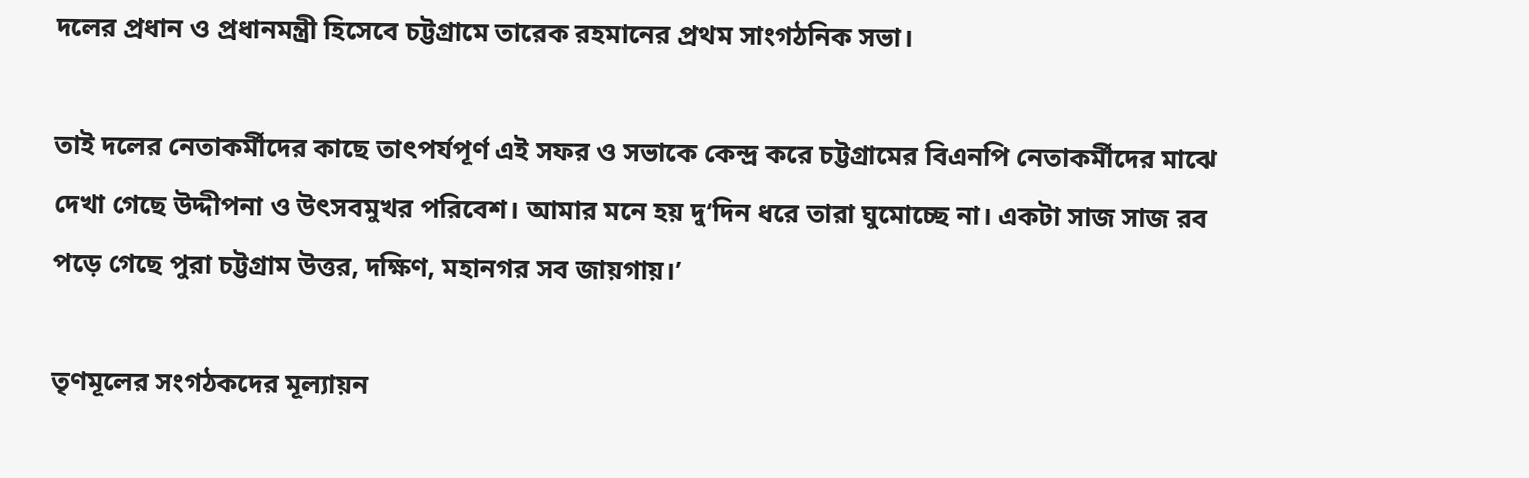দলের প্রধান ও প্রধানমন্ত্রী হিসেবে চট্টগ্রামে তারেক রহমানের প্রথম সাংগঠনিক সভা।

তাই দলের নেতাকর্মীদের কাছে তাৎপর্যপূর্ণ এই সফর ও সভাকে কেন্দ্র করে চট্টগ্রামের বিএনপি নেতাকর্মীদের মাঝে দেখা গেছে উদ্দীপনা ও উৎসবমুখর পরিবেশ। আমার মনে হয় দু‘দিন ধরে তারা ঘুমোচ্ছে না। একটা সাজ সাজ রব পড়ে গেছে পুরা চট্টগ্রাম উত্তর, দক্ষিণ, মহানগর সব জায়গায়।’

তৃণমূলের সংগঠকদের মূল্যায়ন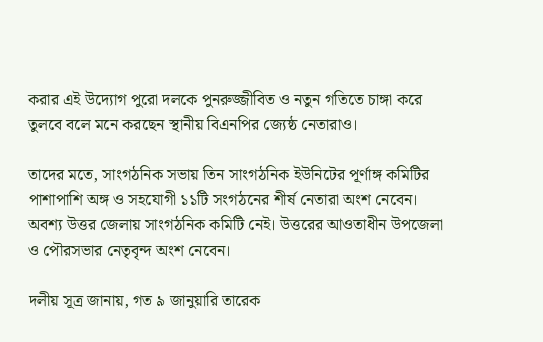করার এই উদ্যোগ পুরো দলকে পুনরুজ্জীবিত ও নতুন গতিতে চাঙ্গা করে তুলবে বলে মনে করছেন স্থানীয় বিএনপির জ্যেষ্ঠ নেতারাও।

তাদের মতে, সাংগঠনিক সভায় তিন সাংগঠনিক ইউনিটের পূর্ণাঙ্গ কমিটির পাশাপাশি অঙ্গ ও সহযোগী ১১টি সংগঠনের শীর্ষ নেতারা অংশ নেবেন। অবশ্য উত্তর জেলায় সাংগঠনিক কমিটি নেই। উত্তরের আওতাধীন উপজেলা ও পৌরসভার নেতৃবৃন্দ অংশ নেবেন।

দলীয় সূত্র জানায়, গত ৯ জানুয়ারি তারেক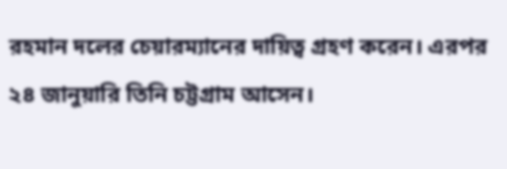রহমান দলের চেয়ারম্যানের দায়িত্ব গ্রহণ করেন। এরপর ২৪ জানুয়ারি তিনি চট্টগ্রাম আসেন।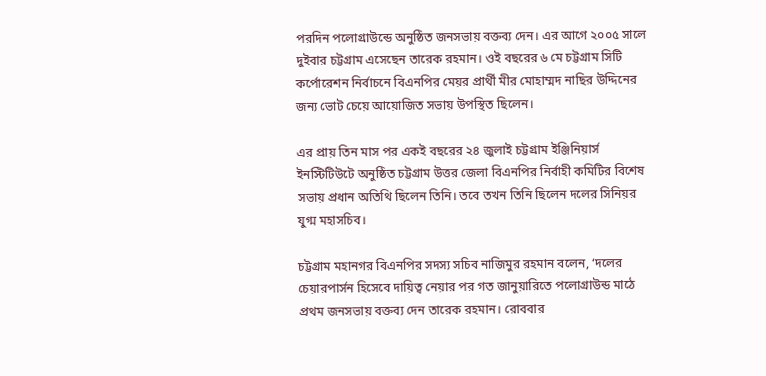পরদিন পলোগ্রাউন্ডে অনুষ্ঠিত জনসভায় বক্তব্য দেন। এর আগে ২০০৫ সালে দুইবার চট্টগ্রাম এসেছেন তারেক রহমান। ওই বছরের ৬ মে চট্টগ্রাম সিটি কর্পোরেশন নির্বাচনে বিএনপির মেয়র প্রার্থী মীর মোহাম্মদ নাছির উদ্দিনের জন্য ভোট চেয়ে আয়োজিত সভায় উপস্থিত ছিলেন।

এর প্রায় তিন মাস পর একই বছরের ২৪ জুলাই চট্টগ্রাম ইঞ্জিনিয়ার্স ইনস্টিটিউটে অনুষ্ঠিত চট্টগ্রাম উত্তর জেলা বিএনপির নির্বাহী কমিটির বিশেষ সভায় প্রধান অতিথি ছিলেন তিনি। তবে তখন তিনি ছিলেন দলের সিনিয়র যুগ্ম মহাসচিব।

চট্টগ্রাম মহানগর বিএনপির সদস্য সচিব নাজিমুর রহমান বলেন, ‘দলের চেয়ারপার্সন হিসেবে দায়িত্ব নেয়ার পর গত জানুয়ারিতে পলোগ্রাউন্ড মাঠে প্রথম জনসভায় বক্তব্য দেন তারেক রহমান। রোববার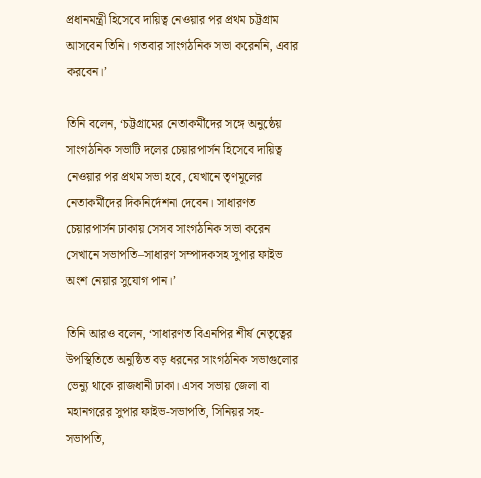প্রধানমন্ত্রী হিসেবে দায়িত্ব নেওয়ার পর প্রথম চট্টগ্রাম আসবেন তিনি। গতবার সাংগঠনিক সভা করেননি, এবার করবেন।’

তিনি বলেন, ‘চট্টগ্রামের নেতাকর্মীদের সঙ্গে অনুষ্ঠেয় সাংগঠনিক সভাটি দলের চেয়ারপার্সন হিসেবে দায়িত্ব নেওয়ার পর প্রথম সভা হবে, যেখানে তৃণমূলের নেতাকর্মীদের দিকনির্দেশনা দেবেন। সাধারণত চেয়ারপার্সন ঢাকায় সেসব সাংগঠনিক সভা করেন সেখানে সভাপতি–সাধারণ সম্পাদকসহ সুপার ফাইভ অংশ নেয়ার সুযোগ পান।’

তিনি আরও বলেন, ‘সাধারণত বিএনপির শীর্ষ নেতৃত্বের উপস্থিতিতে অনুষ্ঠিত বড় ধরনের সাংগঠনিক সভাগুলোর ভেন্যু থাকে রাজধানী ঢাকা। এসব সভায় জেলা বা মহানগরের সুপার ফাইভ-সভাপতি, সিনিয়র সহ-সভাপতি,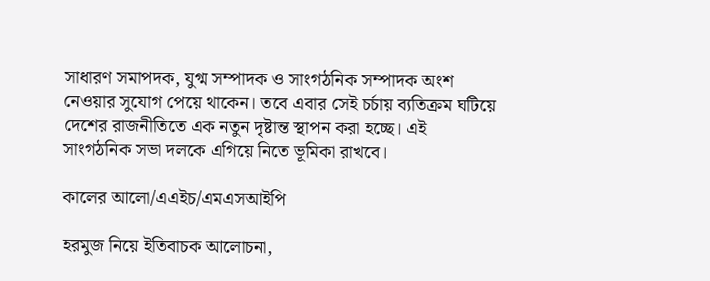সাধারণ সমাপদক, যুগ্ম সম্পাদক ও সাংগঠনিক সম্পাদক অংশ নেওয়ার সুযোগ পেয়ে থাকেন। তবে এবার সেই চর্চায় ব্যতিক্রম ঘটিয়ে দেশের রাজনীতিতে এক নতুন দৃষ্টান্ত স্থাপন করা হচ্ছে। এই সাংগঠনিক সভা দলকে এগিয়ে নিতে ভূমিকা রাখবে।

কালের আলো/এএইচ/এমএসআইপি

হরমুজ নিয়ে ইতিবাচক আলোচনা,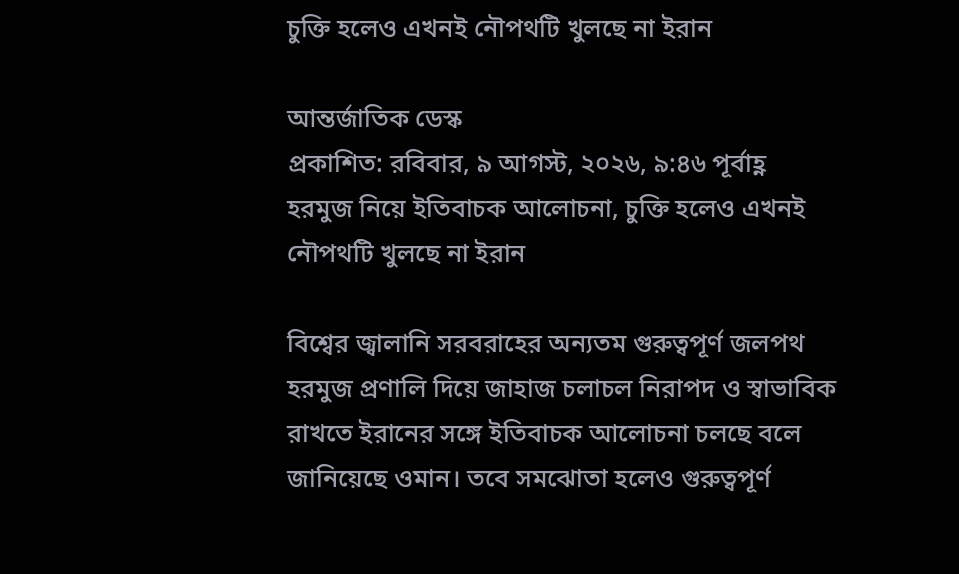চুক্তি হলেও এখনই নৌপথটি খুলছে না ইরান

আন্তর্জাতিক ডেস্ক
প্রকাশিত: রবিবার, ৯ আগস্ট, ২০২৬, ৯:৪৬ পূর্বাহ্ণ
হরমুজ নিয়ে ইতিবাচক আলোচনা, চুক্তি হলেও এখনই নৌপথটি খুলছে না ইরান

বিশ্বের জ্বালানি সরবরাহের অন্যতম গুরুত্বপূর্ণ জলপথ হরমুজ প্রণালি দিয়ে জাহাজ চলাচল নিরাপদ ও স্বাভাবিক রাখতে ইরানের সঙ্গে ইতিবাচক আলোচনা চলছে বলে জানিয়েছে ওমান। তবে সমঝোতা হলেও গুরুত্বপূর্ণ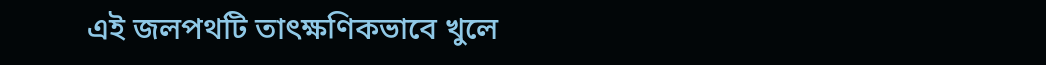এই জলপথটি তাৎক্ষণিকভাবে খুলে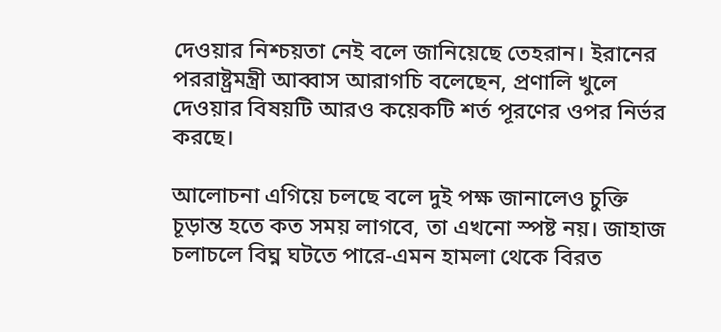দেওয়ার নিশ্চয়তা নেই বলে জানিয়েছে তেহরান। ইরানের পররাষ্ট্রমন্ত্রী আব্বাস আরাগচি বলেছেন, প্রণালি খুলে দেওয়ার বিষয়টি আরও কয়েকটি শর্ত পূরণের ওপর নির্ভর করছে।

আলোচনা এগিয়ে চলছে বলে দুই পক্ষ জানালেও চুক্তি চূড়ান্ত হতে কত সময় লাগবে, তা এখনো স্পষ্ট নয়। জাহাজ চলাচলে বিঘ্ন ঘটতে পারে-এমন হামলা থেকে বিরত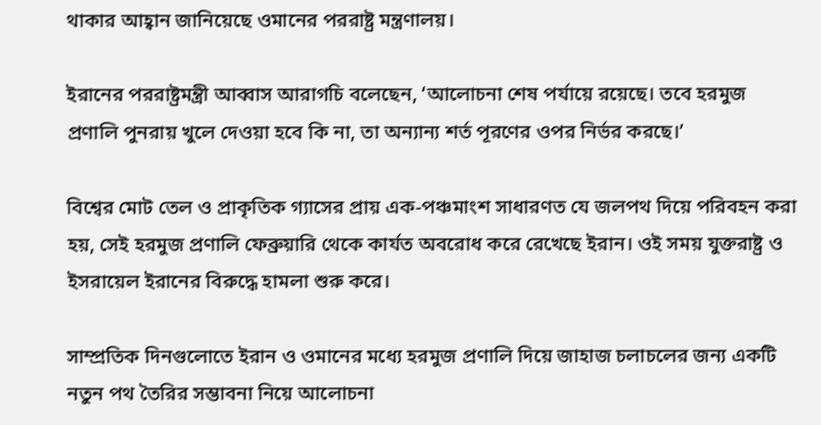থাকার আহ্বান জানিয়েছে ওমানের পররাষ্ট্র মন্ত্রণালয়।

ইরানের পররাষ্ট্রমন্ত্রী আব্বাস আরাগচি বলেছেন, ‘আলোচনা শেষ পর্যায়ে রয়েছে। তবে হরমুজ প্রণালি পুনরায় খুলে দেওয়া হবে কি না, তা অন্যান্য শর্ত পূরণের ওপর নির্ভর করছে।’

বিশ্বের মোট তেল ও প্রাকৃতিক গ্যাসের প্রায় এক-পঞ্চমাংশ সাধারণত যে জলপথ দিয়ে পরিবহন করা হয়, সেই হরমুজ প্রণালি ফেব্রুয়ারি থেকে কার্যত অবরোধ করে রেখেছে ইরান। ওই সময় যুক্তরাষ্ট্র ও ইসরায়েল ইরানের বিরুদ্ধে হামলা শুরু করে।

সাম্প্রতিক দিনগুলোতে ইরান ও ওমানের মধ্যে হরমুজ প্রণালি দিয়ে জাহাজ চলাচলের জন্য একটি নতুন পথ তৈরির সম্ভাবনা নিয়ে আলোচনা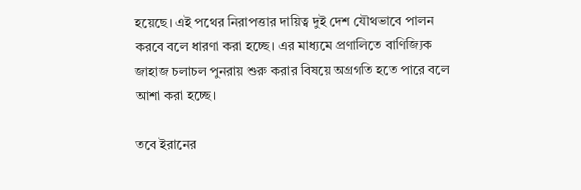হয়েছে। এই পথের নিরাপত্তার দায়িত্ব দুই দেশ যৌথভাবে পালন করবে বলে ধারণা করা হচ্ছে। এর মাধ্যমে প্রণালিতে বাণিজ্যিক জাহাজ চলাচল পুনরায় শুরু করার বিষয়ে অগ্রগতি হতে পারে বলে আশা করা হচ্ছে।

তবে ইরানের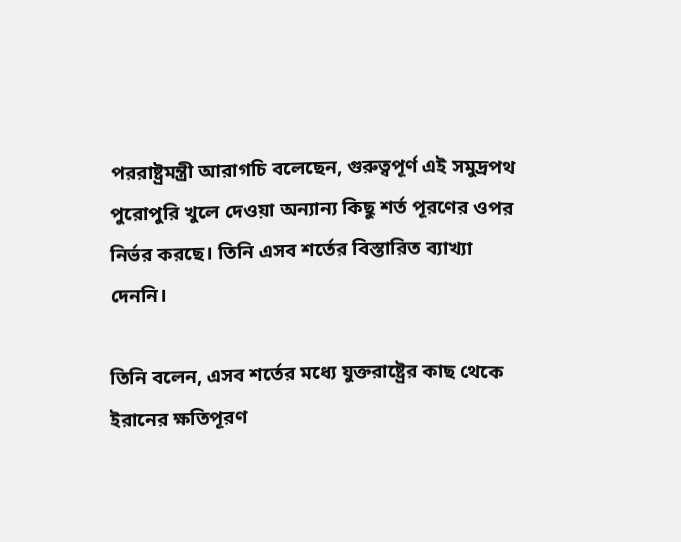পররাষ্ট্রমন্ত্রী আরাগচি বলেছেন, গুরুত্বপূর্ণ এই সমুদ্রপথ পুরোপুরি খুলে দেওয়া অন্যান্য কিছু শর্ত পূরণের ওপর নির্ভর করছে। তিনি এসব শর্তের বিস্তারিত ব্যাখ্যা দেননি।

তিনি বলেন, এসব শর্তের মধ্যে যুক্তরাষ্ট্রের কাছ থেকে ইরানের ক্ষতিপূরণ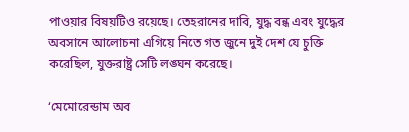পাওয়ার বিষয়টিও রয়েছে। তেহরানের দাবি, যুদ্ধ বন্ধ এবং যুদ্ধের অবসানে আলোচনা এগিয়ে নিতে গত জুনে দুই দেশ যে চুক্তি করেছিল, যুক্তরাষ্ট্র সেটি লঙ্ঘন করেছে।

‘মেমোরেন্ডাম অব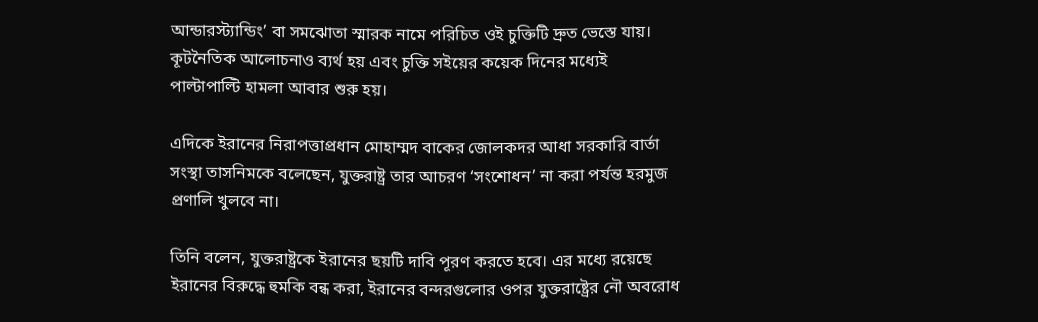আন্ডারস্ট্যান্ডিং’ বা সমঝোতা স্মারক নামে পরিচিত ওই চুক্তিটি দ্রুত ভেস্তে যায়। কূটনৈতিক আলোচনাও ব্যর্থ হয় এবং চুক্তি সইয়ের কয়েক দিনের মধ্যেই পাল্টাপাল্টি হামলা আবার শুরু হয়।

এদিকে ইরানের নিরাপত্তাপ্রধান মোহাম্মদ বাকের জোলকদর আধা সরকারি বার্তা সংস্থা তাসনিমকে বলেছেন, যুক্তরাষ্ট্র তার আচরণ ‘সংশোধন’ না করা পর্যন্ত হরমুজ প্রণালি খুলবে না।

তিনি বলেন, যুক্তরাষ্ট্রকে ইরানের ছয়টি দাবি পূরণ করতে হবে। এর মধ্যে রয়েছে ইরানের বিরুদ্ধে হুমকি বন্ধ করা, ইরানের বন্দরগুলোর ওপর যুক্তরাষ্ট্রের নৌ অবরোধ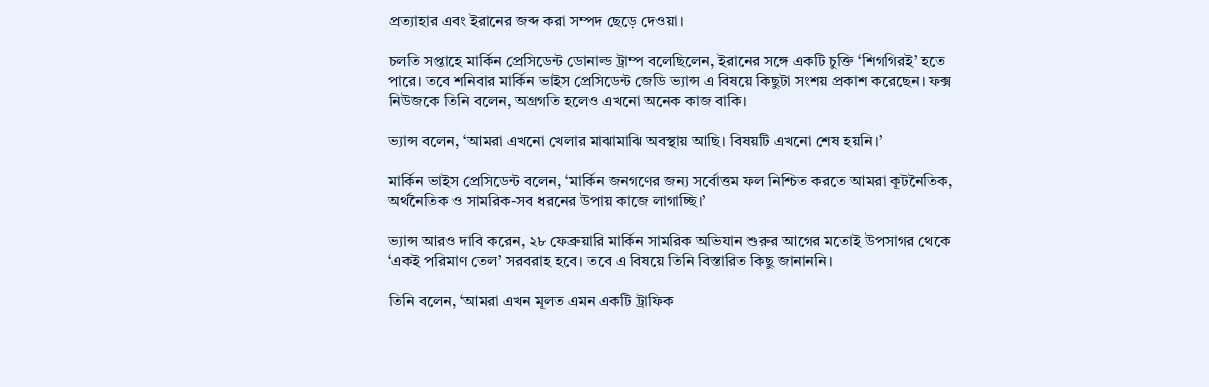প্রত্যাহার এবং ইরানের জব্দ করা সম্পদ ছেড়ে দেওয়া।

চলতি সপ্তাহে মার্কিন প্রেসিডেন্ট ডোনাল্ড ট্রাম্প বলেছিলেন, ইরানের সঙ্গে একটি চুক্তি ‘শিগগিরই’ হতে পারে। তবে শনিবার মার্কিন ভাইস প্রেসিডেন্ট জেডি ভ্যান্স এ বিষয়ে কিছুটা সংশয় প্রকাশ করেছেন। ফক্স নিউজকে তিনি বলেন, অগ্রগতি হলেও এখনো অনেক কাজ বাকি।

ভ্যান্স বলেন, ‘আমরা এখনো খেলার মাঝামাঝি অবস্থায় আছি। বিষয়টি এখনো শেষ হয়নি।’

মার্কিন ভাইস প্রেসিডেন্ট বলেন, ‘মার্কিন জনগণের জন্য সর্বোত্তম ফল নিশ্চিত করতে আমরা কূটনৈতিক, অর্থনৈতিক ও সামরিক-সব ধরনের উপায় কাজে লাগাচ্ছি।’

ভ্যান্স আরও দাবি করেন, ২৮ ফেব্রুয়ারি মার্কিন সামরিক অভিযান শুরুর আগের মতোই উপসাগর থেকে ‘একই পরিমাণ তেল’ সরবরাহ হবে। তবে এ বিষয়ে তিনি বিস্তারিত কিছু জানাননি।

তিনি বলেন, ‘আমরা এখন মূলত এমন একটি ট্রাফিক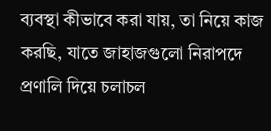ব্যবস্থা কীভাবে করা যায়, তা নিয়ে কাজ করছি, যাতে জাহাজগুলো নিরাপদে প্রণালি দিয়ে চলাচল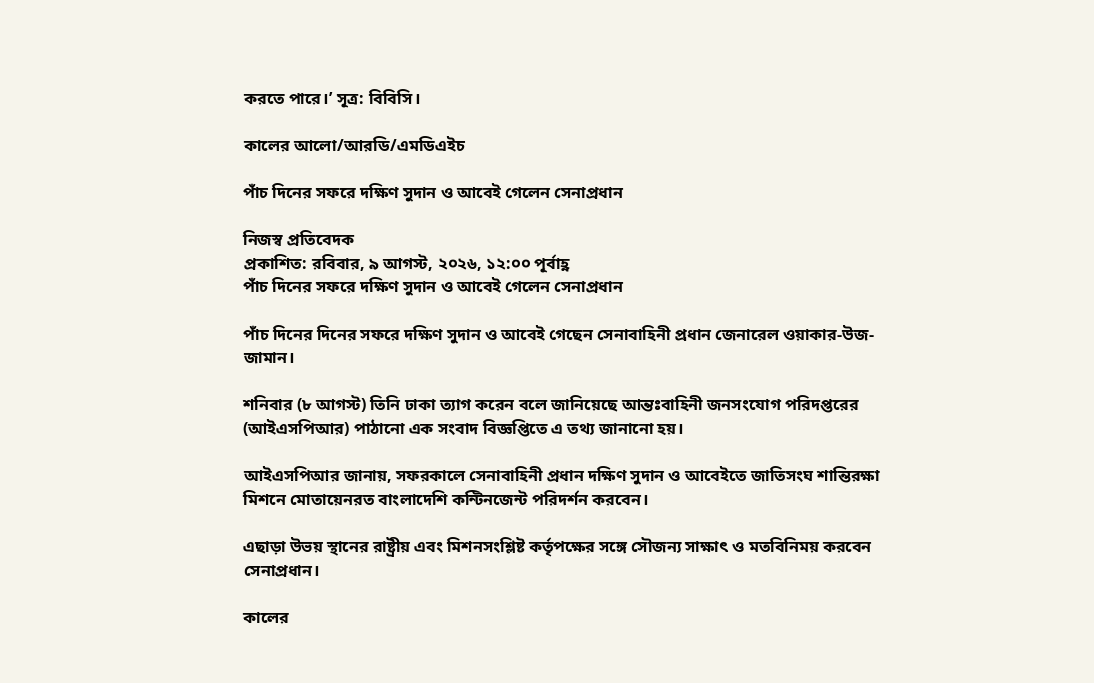করতে পারে।’ সূত্র: বিবিসি।

কালের আলো/আরডি/এমডিএইচ

পাঁচ দিনের সফরে দক্ষিণ সুদান ও আবেই গেলেন সেনাপ্রধান

নিজস্ব প্রতিবেদক
প্রকাশিত: রবিবার, ৯ আগস্ট, ২০২৬, ১২:০০ পূর্বাহ্ণ
পাঁচ দিনের সফরে দক্ষিণ সুদান ও আবেই গেলেন সেনাপ্রধান

পাঁচ দিনের দিনের সফরে দক্ষিণ সুদান ও আবেই গেছেন সেনাবাহিনী প্রধান জেনারেল ওয়াকার-উজ-জামান।

শনিবার (৮ আগস্ট) তিনি ঢাকা ত্যাগ করেন বলে জানিয়েছে আন্তঃবাহিনী জনসংযোগ পরিদপ্তরের (আইএসপিআর) পাঠানো এক সংবাদ বিজ্ঞপ্তিতে এ তথ্য জানানো হয়।

আইএসপিআর জানায়, সফরকালে সেনাবাহিনী প্রধান দক্ষিণ সুদান ও আবেইতে জাতিসংঘ শান্তিরক্ষা মিশনে মোতায়েনরত বাংলাদেশি কন্টিনজেন্ট পরিদর্শন করবেন।

এছাড়া উভয় স্থানের রাষ্ট্রীয় এবং মিশনসংশ্লিষ্ট কর্তৃপক্ষের সঙ্গে সৌজন্য সাক্ষাৎ ও মতবিনিময় করবেন সেনাপ্রধান।

কালের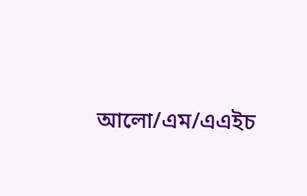আলো/এম/এএইচ